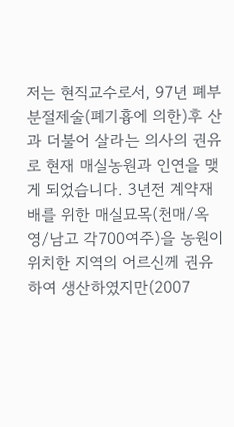저는 현직교수로서, 97년 폐부분절제술(폐기흉에 의한)후 산과 더불어 살라는 의사의 권유로 현재 매실농원과 인연을 맺게 되었습니다. 3년전 계약재배를 위한 매실묘목(천매/옥영/남고 각700여주)을 농원이 위치한 지역의 어르신께 권유하여 생산하였지만(2007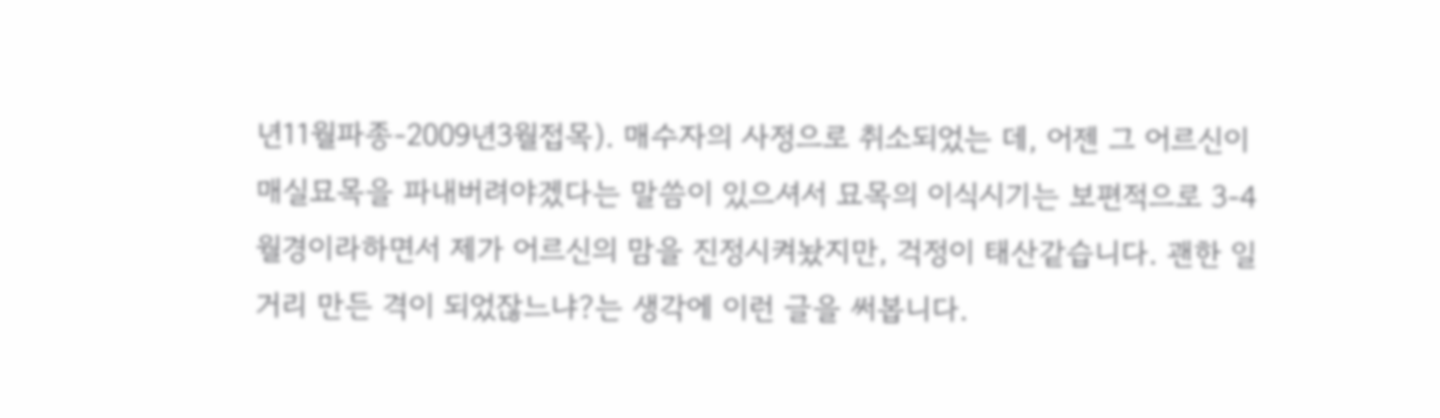년11월파종-2009년3월접목). 매수자의 사정으로 취소되었는 데, 어젠 그 어르신이 매실묘목을 파내버려야겠다는 말씀이 있으셔서 묘목의 이식시기는 보편적으로 3-4월경이라하면서 제가 어르신의 맘을 진정시켜놨지만, 걱정이 태산같습니다. 괜한 일거리 만든 격이 되었잖느냐?는 생각에 이런 글을 써봅니다.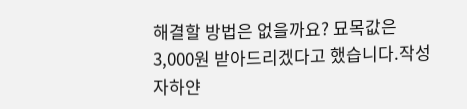해결할 방법은 없을까요? 묘목값은 3,000원 받아드리겠다고 했습니다.작성자하얀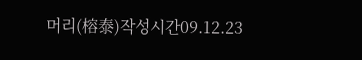머리(榕泰)작성시간09.12.23